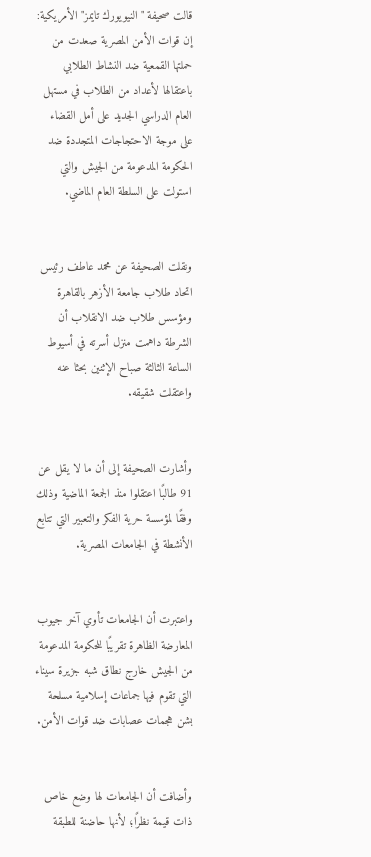قالت صحيفة "النيويورك تايمز" الأمريكية: إن قوات الأمن المصرية صعدت من حملتها القمعية ضد النشاط الطلابي باعتقالها لأعداد من الطلاب في مستهل العام الدراسي الجديد على أمل القضاء على موجة الاحتجاجات المتجددة ضد الحكومة المدعومة من الجيش والتي استولت على السلطة العام الماضي.


ونقلت الصحيفة عن محمد عاطف رئيس اتحاد طلاب جامعة الأزهر بالقاهرة ومؤسس طلاب ضد الانقلاب أن الشرطة داهمت منزل أسرته في أسيوط الساعة الثالثة صباح الإثنين بحثا عنه واعتقلت شقيقه.


وأشارت الصحيفة إلى أن ما لا يقل عن 91 طالبًا اعتقلوا منذ الجمعة الماضية وذلك وفقًا لمؤسسة حرية الفكر والتعبير التي تتابع الأنشطة في الجامعات المصرية.


واعتبرت أن الجامعات تأوي آخر جيوب المعارضة الظاهرة تقريبًا للحكومة المدعومة من الجيش خارج نطاق شبه جزيرة سيناء التي تقوم فيها جماعات إسلامية مسلحة بشن هجمات عصابات ضد قوات الأمن.


وأضافت أن الجامعات لها وضع خاص ذات قيمة نظرًا؛ لأنها حاضنة للطبقة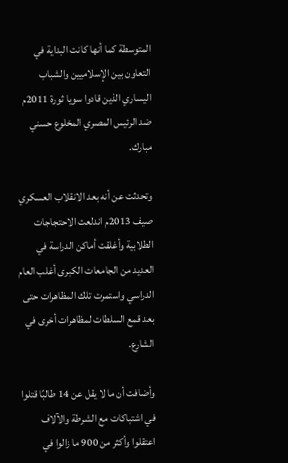المتوسطة كما أنها كانت البداية في التعاون بين الإسلاميين والشباب اليساري الذين قادوا سويا ثورة 2011م ضد الرئيس المصري المخلوع حسني مبارك.

وتحدثت عن أنه بعد الانقلاب العسكري صيف 2013م اندلعت الاحتجاجات الطلابية وأغلقت أماكن الدراسة في العديد من الجامعات الكبرى أغلب العام الدراسي واستمرت تلك المظاهرات حتى بعد قمع السلطات لمظاهرات أخرى في الشارع.

وأضافت أن ما لا يقل عن 14 طالبًا قتلوا في اشتباكات مع الشرطة والآلاف اعتقلوا وأكثر من 900 ما زالوا في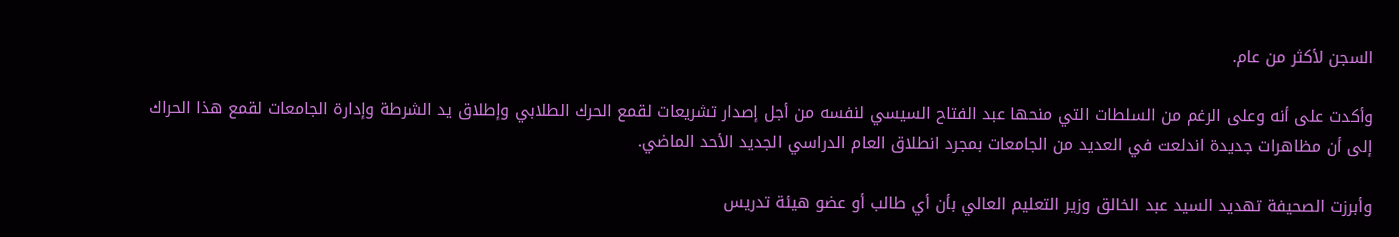السجن لأكثر من عام.

وأكدت على أنه وعلى الرغم من السلطات التي منحها عبد الفتاح السيسي لنفسه من أجل إصدار تشريعات لقمع الحرك الطلابي وإطلاق يد الشرطة وإدارة الجامعات لقمع هذا الحراك إلى أن مظاهرات جديدة اندلعت في العديد من الجامعات بمجرد انطلاق العام الدراسي الجديد الأحد الماضي.

وأبرزت الصحيفة تهديد السيد عبد الخالق وزير التعليم العالي بأن أي طالب أو عضو هيئة تدريس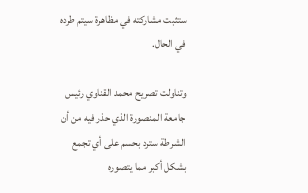ستثبت مشاركته في مظاهرة سيتم طرده في الحال.

وتناولت تصريح محمد القناوي رئيس جامعة المنصورة الذي حذر فيه من أن الشرطة سترد بحسم على أي تجمع بشكل أكبر مما يتصوره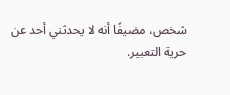شخص، مضيفًا أنه لا يحدثني أحد عن حرية التعبير.